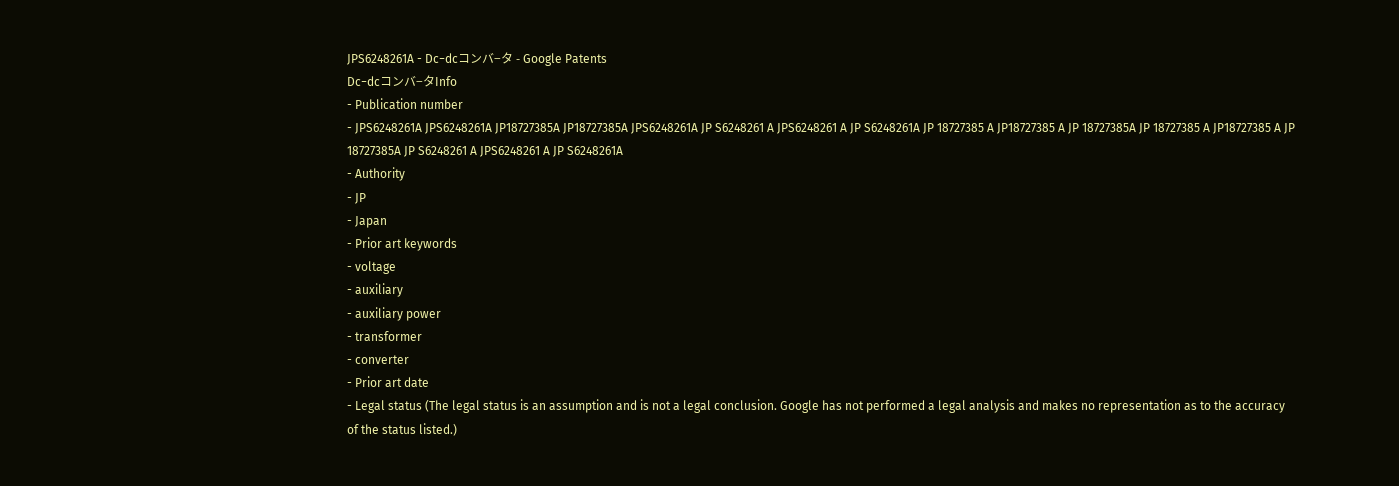JPS6248261A - Dc−dcコンバ−タ - Google Patents
Dc−dcコンバ−タInfo
- Publication number
- JPS6248261A JPS6248261A JP18727385A JP18727385A JPS6248261A JP S6248261 A JPS6248261 A JP S6248261A JP 18727385 A JP18727385 A JP 18727385A JP 18727385 A JP18727385 A JP 18727385A JP S6248261 A JPS6248261 A JP S6248261A
- Authority
- JP
- Japan
- Prior art keywords
- voltage
- auxiliary
- auxiliary power
- transformer
- converter
- Prior art date
- Legal status (The legal status is an assumption and is not a legal conclusion. Google has not performed a legal analysis and makes no representation as to the accuracy of the status listed.)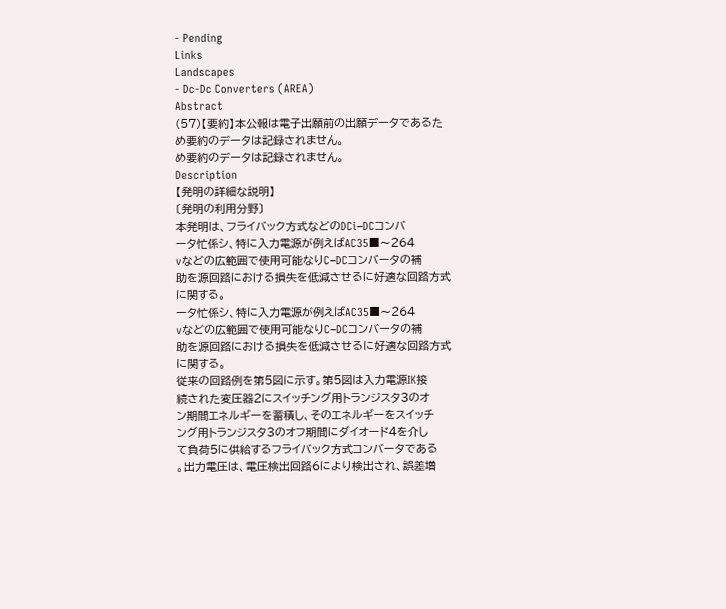- Pending
Links
Landscapes
- Dc-Dc Converters (AREA)
Abstract
(57)【要約】本公報は電子出願前の出願データであるた
め要約のデータは記録されません。
め要約のデータは記録されません。
Description
【発明の詳細な説明】
〔発明の利用分野〕
本発明は、フライバック方式などのDCi−DCコンバ
ータ忙係シ、特に入力電源が例えばAC35■〜264
vなどの広範囲で使用可能なりC−DCコンバータの補
助を源回路における損失を低減させるに好適な回路方式
に関する。
ータ忙係シ、特に入力電源が例えばAC35■〜264
vなどの広範囲で使用可能なりC−DCコンバータの補
助を源回路における損失を低減させるに好適な回路方式
に関する。
従来の回路例を第5図に示す。第5図は入力電源IK接
続された変圧器2にスイッチング用トランジスタ3のオ
ン期間エネルギーを蓄積し、そのエネルギーをスイッチ
ング用トランジスタ3のオフ期間にダイオード4を介し
て負荷5に供給するフライバック方式コンバータである
。出力電圧は、電圧検出回路6により検出され、誤差増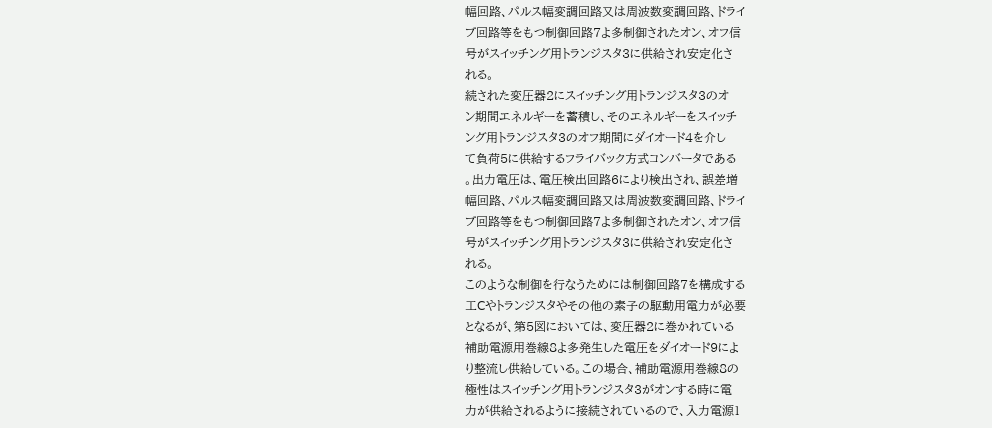幅回路、パルス幅変調回路又は周波数変調回路、ドライ
ブ回路等をもつ制御回路7よ多制御されたオン、オフ信
号がスイッチング用トランジスタ3に供給され安定化さ
れる。
続された変圧器2にスイッチング用トランジスタ3のオ
ン期間エネルギーを蓄積し、そのエネルギーをスイッチ
ング用トランジスタ3のオフ期間にダイオード4を介し
て負荷5に供給するフライバック方式コンバータである
。出力電圧は、電圧検出回路6により検出され、誤差増
幅回路、パルス幅変調回路又は周波数変調回路、ドライ
ブ回路等をもつ制御回路7よ多制御されたオン、オフ信
号がスイッチング用トランジスタ3に供給され安定化さ
れる。
このような制御を行なうためには制御回路7を構成する
工Cやトランジスタやその他の素子の駆動用電力が必要
となるが、第5図においては、変圧器2に巻かれている
補助電源用巻線8よ多発生した電圧をダイオード9によ
り整流し供給している。この場合、補助電源用巻線8の
極性はスイッチング用トランジスタ3がオンする時に電
力が供給されるように接続されているので、入力電源1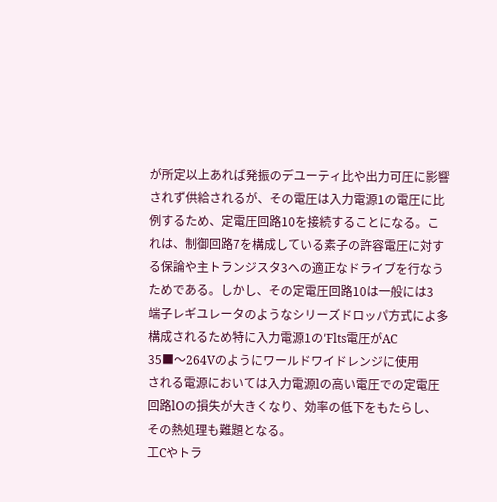が所定以上あれば発振のデユーティ比や出力可圧に影響
されず供給されるが、その電圧は入力電源1の電圧に比
例するため、定電圧回路10を接続することになる。こ
れは、制御回路7を構成している素子の許容電圧に対す
る保論や主トランジスタ3への適正なドライブを行なう
ためである。しかし、その定電圧回路10は一般には3
端子レギユレータのようなシリーズドロッパ方式によ多
構成されるため特に入力電源1の′Flts電圧がAC
35■〜264Vのようにワールドワイドレンジに使用
される電源においては入力電源lの高い電圧での定電圧
回路lOの損失が大きくなり、効率の低下をもたらし、
その熱処理も難題となる。
工Cやトラ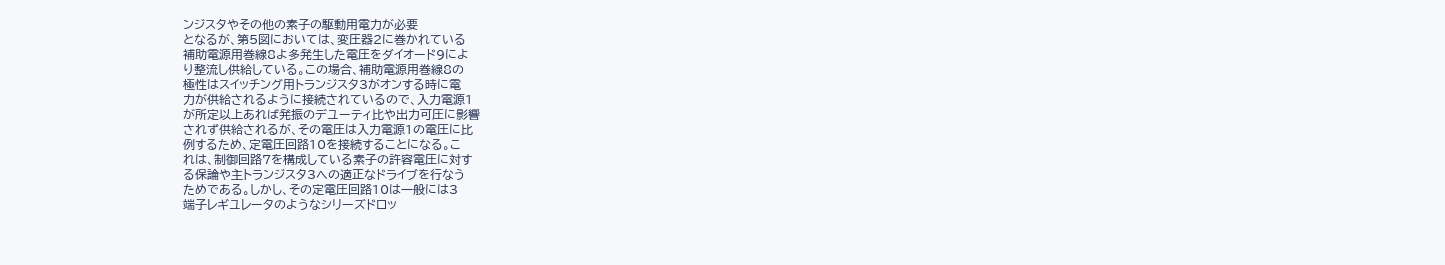ンジスタやその他の素子の駆動用電力が必要
となるが、第5図においては、変圧器2に巻かれている
補助電源用巻線8よ多発生した電圧をダイオード9によ
り整流し供給している。この場合、補助電源用巻線8の
極性はスイッチング用トランジスタ3がオンする時に電
力が供給されるように接続されているので、入力電源1
が所定以上あれば発振のデユーティ比や出力可圧に影響
されず供給されるが、その電圧は入力電源1の電圧に比
例するため、定電圧回路10を接続することになる。こ
れは、制御回路7を構成している素子の許容電圧に対す
る保論や主トランジスタ3への適正なドライブを行なう
ためである。しかし、その定電圧回路10は一般には3
端子レギユレータのようなシリーズドロッ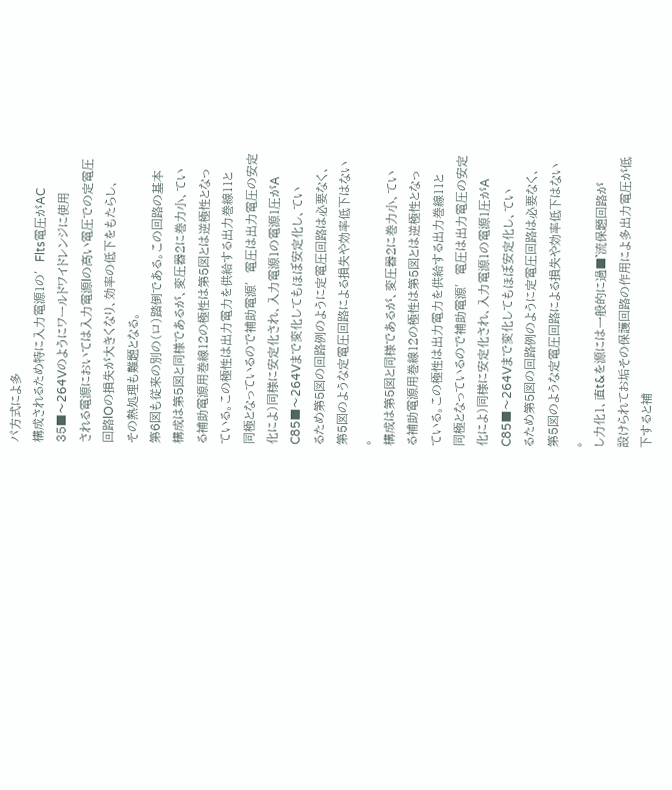パ方式によ多
構成されるため特に入力電源1の′Flts電圧がAC
35■〜264Vのようにワールドワイドレンジに使用
される電源においては入力電源lの高い電圧での定電圧
回路lOの損失が大きくなり、効率の低下をもたらし、
その熱処理も難題となる。
第6図も従来の別の(ロ)踏倒である。この回路の基本
構成は第5図と同様であるが、変圧器2に巻力小、てい
る補助電源用巻線12の極性は第5図とは逆極性となっ
ている。この極性は出力電力を供給する出力巻線11と
同極となっているので補助電源′電圧は出力電圧の安定
化によ)同様に安定化され、入力電源1の電源1圧がA
C85■〜264Vまで変化してもほぼ安定化し、てい
るため第5図の回路例のように定電圧回路は必要なく、
第5図のような定電圧回路による損失や効率低下はない
。
構成は第5図と同様であるが、変圧器2に巻力小、てい
る補助電源用巻線12の極性は第5図とは逆極性となっ
ている。この極性は出力電力を供給する出力巻線11と
同極となっているので補助電源′電圧は出力電圧の安定
化によ)同様に安定化され、入力電源1の電源1圧がA
C85■〜264Vまで変化してもほぼ安定化し、てい
るため第5図の回路例のように定電圧回路は必要なく、
第5図のような定電圧回路による損失や効率低下はない
。
し力化1、直t&を源には一般的に過■゛流保題回路が
設けられてお垢その保護回路の作用によ多出力電圧が低
下すると補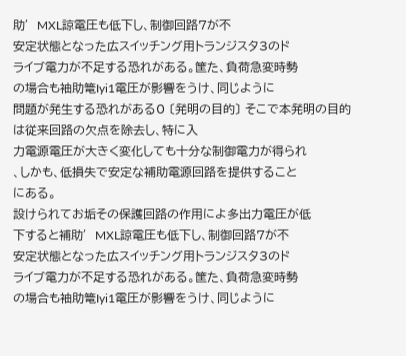助′MXL諒電圧も低下し、制御回路7が不
安定状態となった広スイッチング用トランジスタ3のド
ライブ電力が不足する恐れがある。筐た、負荷急変時勢
の場合も袖助篭Iyi1電圧が影響をうけ、同じように
問題が発生する恐れがある0 〔発明の目的〕 そこで本発明の目的は従来回路の欠点を除去し、特に入
力電源電圧が大きく変化しても十分な制御電力が得られ
、しかも、低損失で安定な補助電源回路を提供すること
にある。
設けられてお垢その保護回路の作用によ多出力電圧が低
下すると補助′MXL諒電圧も低下し、制御回路7が不
安定状態となった広スイッチング用トランジスタ3のド
ライブ電力が不足する恐れがある。筐た、負荷急変時勢
の場合も袖助篭Iyi1電圧が影響をうけ、同じように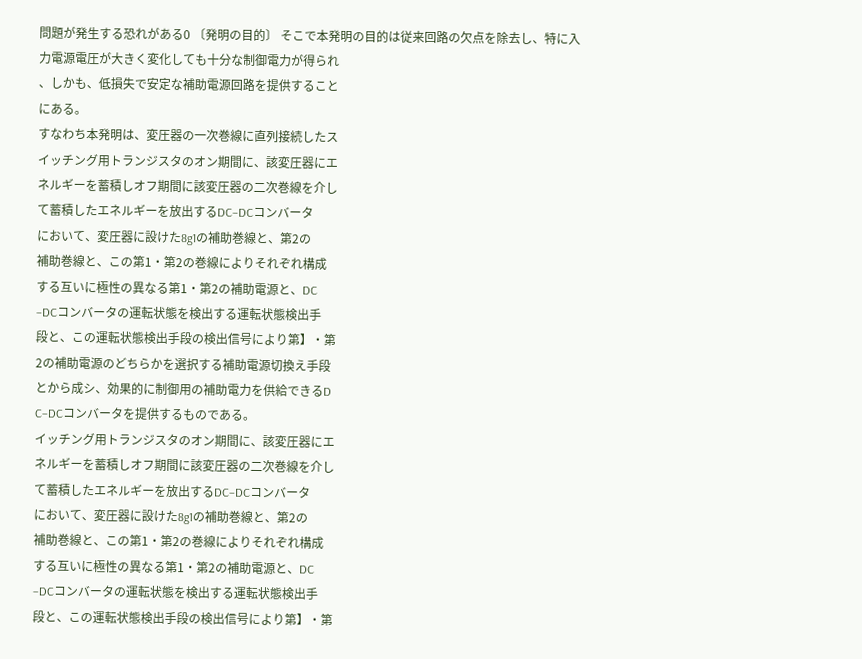問題が発生する恐れがある0 〔発明の目的〕 そこで本発明の目的は従来回路の欠点を除去し、特に入
力電源電圧が大きく変化しても十分な制御電力が得られ
、しかも、低損失で安定な補助電源回路を提供すること
にある。
すなわち本発明は、変圧器の一次巻線に直列接続したス
イッチング用トランジスタのオン期間に、該変圧器にエ
ネルギーを蓄積しオフ期間に該変圧器の二次巻線を介し
て蓄積したエネルギーを放出するDC−DCコンバータ
において、変圧器に設けた8g1の補助巻線と、第2の
補助巻線と、この第1・第2の巻線によりそれぞれ構成
する互いに極性の異なる第1・第2の補助電源と、DC
−DCコンバータの運転状態を検出する運転状態検出手
段と、この運転状態検出手段の検出信号により第】・第
2の補助電源のどちらかを選択する補助電源切換え手段
とから成シ、効果的に制御用の補助電力を供給できるD
C−DCコンバータを提供するものである。
イッチング用トランジスタのオン期間に、該変圧器にエ
ネルギーを蓄積しオフ期間に該変圧器の二次巻線を介し
て蓄積したエネルギーを放出するDC−DCコンバータ
において、変圧器に設けた8g1の補助巻線と、第2の
補助巻線と、この第1・第2の巻線によりそれぞれ構成
する互いに極性の異なる第1・第2の補助電源と、DC
−DCコンバータの運転状態を検出する運転状態検出手
段と、この運転状態検出手段の検出信号により第】・第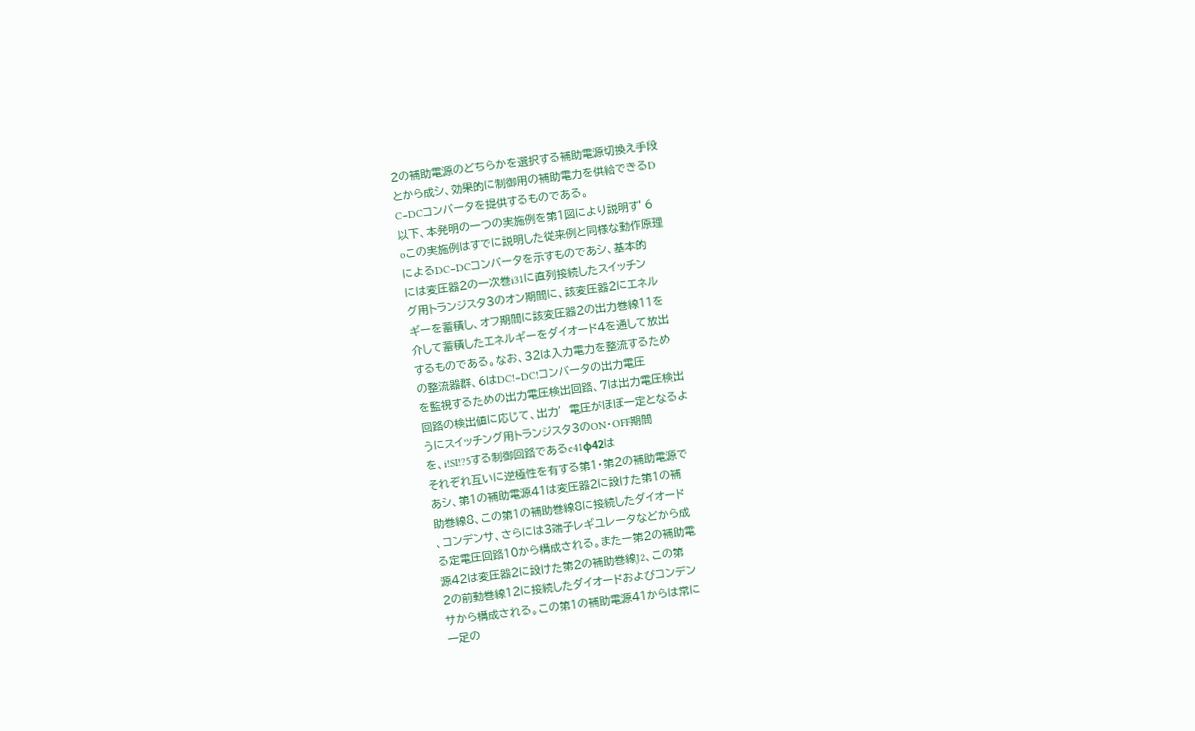2の補助電源のどちらかを選択する補助電源切換え手段
とから成シ、効果的に制御用の補助電力を供給できるD
C−DCコンバータを提供するものである。
以下、本発明の一つの実施例を第1図により説明す’6
oこの実施例はすでに説明した従来例と同様な動作原理
によるDC−DCコンバータを示すものであシ、基本的
には変圧器2の一次巻i31に直列接続したスイッチン
グ用トランジスタ3のオン期間に、該変圧器2にエネル
ギーを蓄積し、オフ期間に該変圧器2の出力巻線11を
介して蓄積したエネルギーをダイオード4を通して放出
するものである。なお、32は入力電力を整流するため
の整流器群、6はDC!−DC!コンバータの出力電圧
を監視するための出力電圧検出回路、7は出力電圧検出
回路の検出値に応じて、出力′電圧がほぼ一定となるよ
うにスイッチング用トランジスタ3のON・OFF期間
を、i!SI!?5する制御回路であるe41φ42は
それぞれ互いに逆極性を有する第1・第2の補助電源で
あシ、第1の補助電源41は変圧器2に設けた第1の補
助巻線8、この第1の補助巻線8に接続したダイオード
、コンデンサ、さらには3端子レギユレータなどから成
る定電圧回路10から構成される。またー第2の補助電
源42は変圧器2に設けた第2の補助巻線J2、この第
2の前動巻線12に接続したダイオードおよびコンデン
サから構成される。この第1の補助電源41からは常に
一足の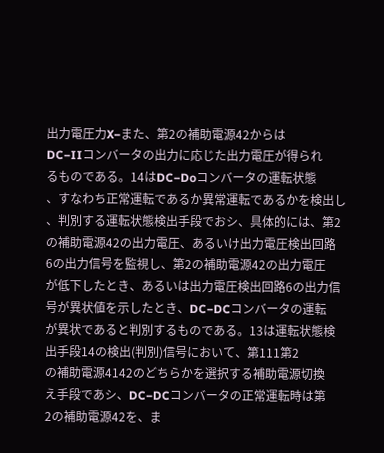出力電圧力X−また、第2の補助電源42からは
DC−IIコンバータの出力に応じた出力電圧が得られ
るものである。14はDC−Doコンバータの運転状態
、すなわち正常運転であるか異常運転であるかを検出し
、判別する運転状態検出手段でおシ、具体的には、第2
の補助電源42の出力電圧、あるいけ出力電圧検出回路
6の出力信号を監視し、第2の補助電源42の出力電圧
が低下したとき、あるいは出力電圧検出回路6の出力信
号が異状値を示したとき、DC−DCコンバータの運転
が異状であると判別するものである。13は運転状態検
出手段14の検出(判別)信号において、第111第2
の補助電源4142のどちらかを選択する補助電源切換
え手段であシ、DC−DCコンバータの正常運転時は第
2の補助電源42を、ま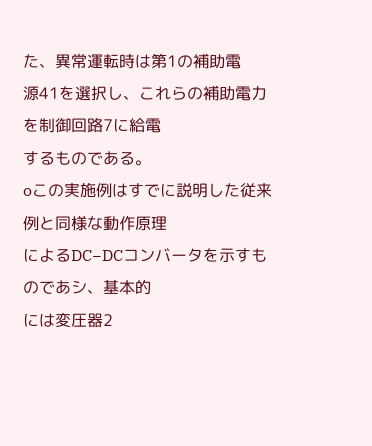た、異常運転時は第1の補助電
源41を選択し、これらの補助電力を制御回路7に給電
するものである。
oこの実施例はすでに説明した従来例と同様な動作原理
によるDC−DCコンバータを示すものであシ、基本的
には変圧器2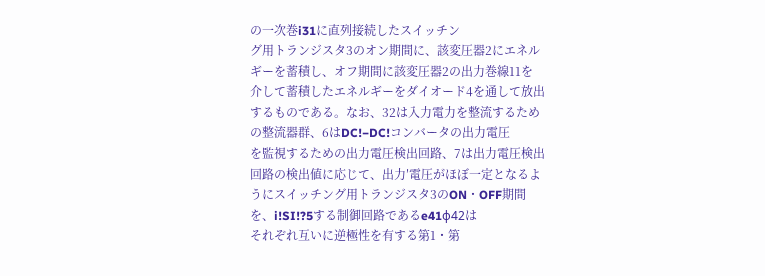の一次巻i31に直列接続したスイッチン
グ用トランジスタ3のオン期間に、該変圧器2にエネル
ギーを蓄積し、オフ期間に該変圧器2の出力巻線11を
介して蓄積したエネルギーをダイオード4を通して放出
するものである。なお、32は入力電力を整流するため
の整流器群、6はDC!−DC!コンバータの出力電圧
を監視するための出力電圧検出回路、7は出力電圧検出
回路の検出値に応じて、出力′電圧がほぼ一定となるよ
うにスイッチング用トランジスタ3のON・OFF期間
を、i!SI!?5する制御回路であるe41φ42は
それぞれ互いに逆極性を有する第1・第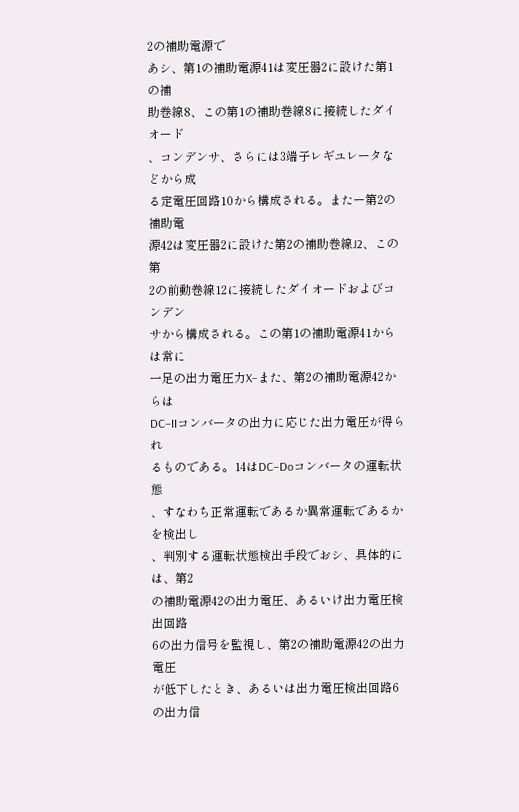2の補助電源で
あシ、第1の補助電源41は変圧器2に設けた第1の補
助巻線8、この第1の補助巻線8に接続したダイオード
、コンデンサ、さらには3端子レギユレータなどから成
る定電圧回路10から構成される。またー第2の補助電
源42は変圧器2に設けた第2の補助巻線J2、この第
2の前動巻線12に接続したダイオードおよびコンデン
サから構成される。この第1の補助電源41からは常に
一足の出力電圧力X−また、第2の補助電源42からは
DC−IIコンバータの出力に応じた出力電圧が得られ
るものである。14はDC−Doコンバータの運転状態
、すなわち正常運転であるか異常運転であるかを検出し
、判別する運転状態検出手段でおシ、具体的には、第2
の補助電源42の出力電圧、あるいけ出力電圧検出回路
6の出力信号を監視し、第2の補助電源42の出力電圧
が低下したとき、あるいは出力電圧検出回路6の出力信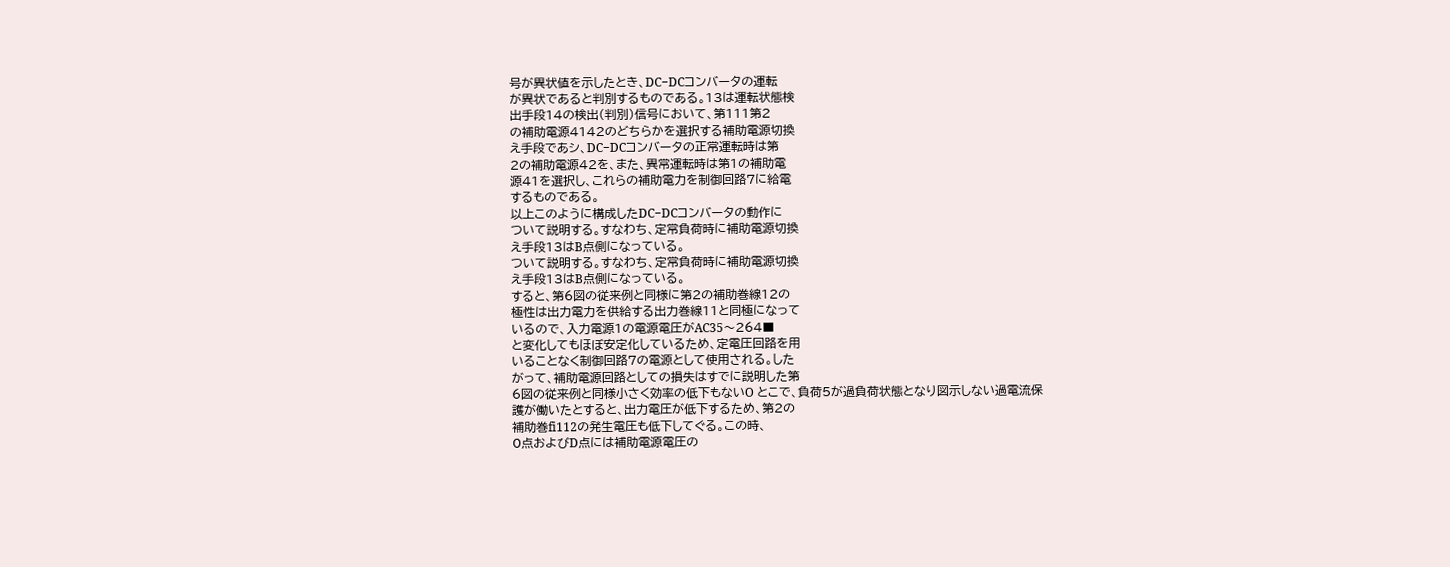号が異状値を示したとき、DC−DCコンバータの運転
が異状であると判別するものである。13は運転状態検
出手段14の検出(判別)信号において、第111第2
の補助電源4142のどちらかを選択する補助電源切換
え手段であシ、DC−DCコンバータの正常運転時は第
2の補助電源42を、また、異常運転時は第1の補助電
源41を選択し、これらの補助電力を制御回路7に給電
するものである。
以上このように構成したDC−DCコンバータの動作に
ついて説明する。すなわち、定常負荷時に補助電源切換
え手段13はB点側になっている。
ついて説明する。すなわち、定常負荷時に補助電源切換
え手段13はB点側になっている。
すると、第6図の従来例と同様に第2の補助巻線12の
極性は出力電力を供給する出力巻線11と同極になって
いるので、入力電源1の電源電圧がAC35〜264■
と変化してもほぼ安定化しているため、定電圧回路を用
いることなく制御回路7の電源として使用される。した
がって、補助電源回路としての損失はすでに説明した第
6図の従来例と同様小さく効率の低下もないO とこで、負荷5が過負荷状態となり図示しない過電流保
護が働いたとすると、出力電圧が低下するため、第2の
補助巻fi112の発生電圧も低下してぐる。この時、
0点およびD点には補助電源電圧の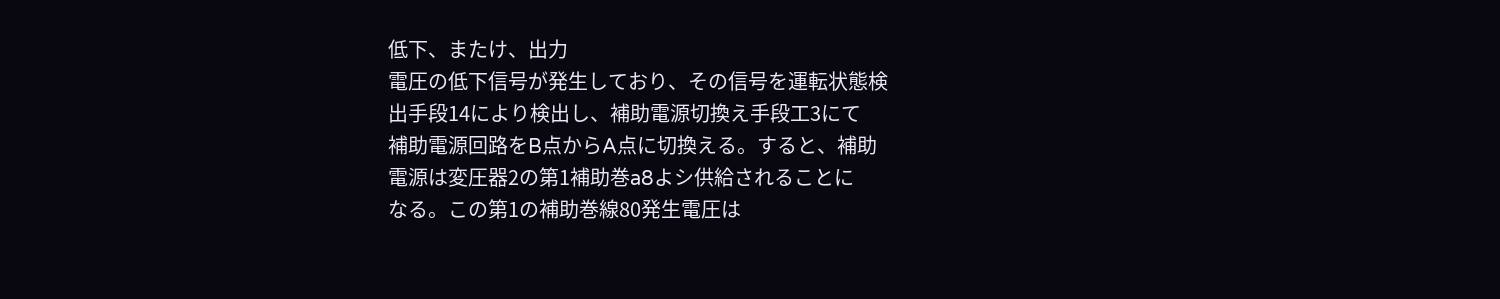低下、またけ、出力
電圧の低下信号が発生しており、その信号を運転状態検
出手段14により検出し、補助電源切換え手段工3にて
補助電源回路をB点からA点に切換える。すると、補助
電源は変圧器2の第1補助巻a8よシ供給されることに
なる。この第1の補助巻線80発生電圧は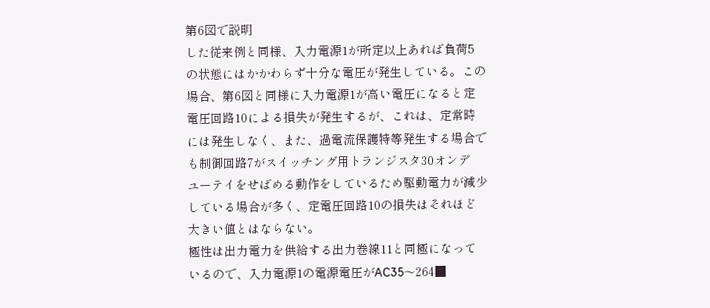第6図で説明
した従来例と同様、入力電源1が所定以上あれば負荷5
の状態にはかかわらず十分な電圧が発生している。この
場合、第6図と同様に入力電源1が高い電圧になると定
電圧回路10による損失が発生するが、これは、定常時
には発生しなく、また、過電流保護特等発生する場合で
も制御回路7がスイッチング用トランジスタ30オンデ
ユーテイをせばめる動作をしているため駆動電力が減少
している場合が多く、定電圧回路10の損失はそれほど
大きい値とはならない。
極性は出力電力を供給する出力巻線11と同極になって
いるので、入力電源1の電源電圧がAC35〜264■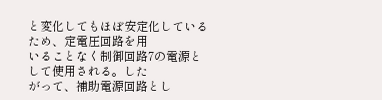と変化してもほぼ安定化しているため、定電圧回路を用
いることなく制御回路7の電源として使用される。した
がって、補助電源回路とし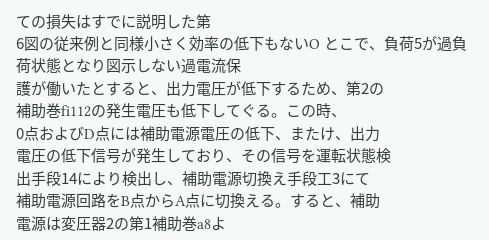ての損失はすでに説明した第
6図の従来例と同様小さく効率の低下もないO とこで、負荷5が過負荷状態となり図示しない過電流保
護が働いたとすると、出力電圧が低下するため、第2の
補助巻fi112の発生電圧も低下してぐる。この時、
0点およびD点には補助電源電圧の低下、またけ、出力
電圧の低下信号が発生しており、その信号を運転状態検
出手段14により検出し、補助電源切換え手段工3にて
補助電源回路をB点からA点に切換える。すると、補助
電源は変圧器2の第1補助巻a8よ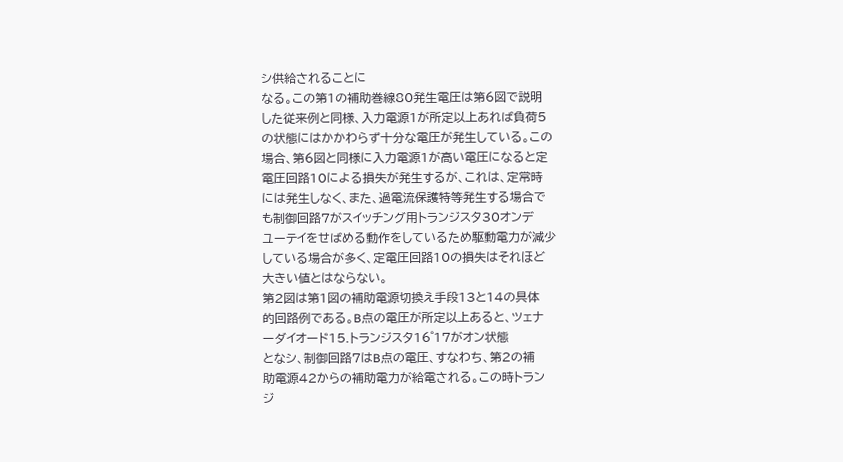シ供給されることに
なる。この第1の補助巻線80発生電圧は第6図で説明
した従来例と同様、入力電源1が所定以上あれば負荷5
の状態にはかかわらず十分な電圧が発生している。この
場合、第6図と同様に入力電源1が高い電圧になると定
電圧回路10による損失が発生するが、これは、定常時
には発生しなく、また、過電流保護特等発生する場合で
も制御回路7がスイッチング用トランジスタ30オンデ
ユーテイをせばめる動作をしているため駆動電力が減少
している場合が多く、定電圧回路10の損失はそれほど
大きい値とはならない。
第2図は第1図の補助電源切換え手段13と14の具体
的回路例である。B点の電圧が所定以上あると、ツェナ
ーダイオード15.トランジスタ16゜17がオン状態
となシ、制御回路7はB点の電圧、すなわち、第2の補
助電源42からの補助電力が給電される。この時トラン
ジ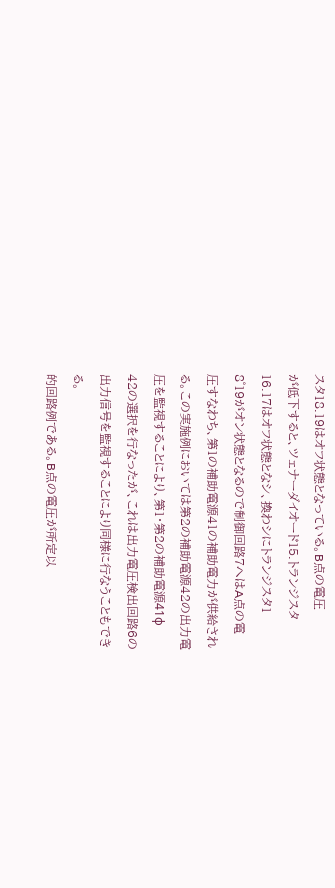スタ18.19はオフ状態となっている。B点の電圧
が低下すると、ツェナーダイオード15.トランジスタ
16.17はオフ状態となシ、換わシにトランジスタ1
8゜19がオン状態となるので制御回路7へはA点の電
圧すなわち、第1の補助電源41の補助電力が供給され
る。この実施例においては第2の補助電源42の出力電
圧を監視することにより、第1・第2の補助電源41φ
42の選択を行なったが、これは出力電圧検出回路6の
出力信号を監視することにより同様に行なうこともでき
る。
的回路例である。B点の電圧が所定以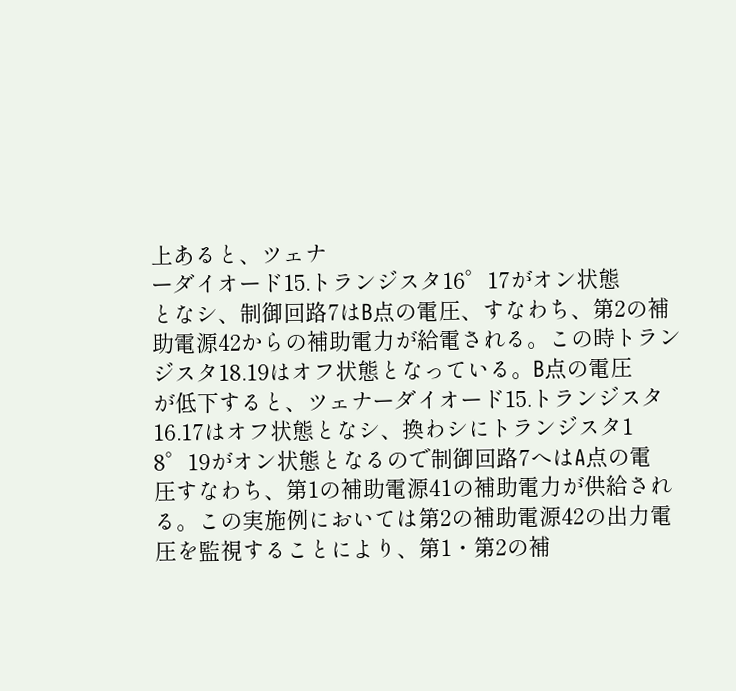上あると、ツェナ
ーダイオード15.トランジスタ16゜17がオン状態
となシ、制御回路7はB点の電圧、すなわち、第2の補
助電源42からの補助電力が給電される。この時トラン
ジスタ18.19はオフ状態となっている。B点の電圧
が低下すると、ツェナーダイオード15.トランジスタ
16.17はオフ状態となシ、換わシにトランジスタ1
8゜19がオン状態となるので制御回路7へはA点の電
圧すなわち、第1の補助電源41の補助電力が供給され
る。この実施例においては第2の補助電源42の出力電
圧を監視することにより、第1・第2の補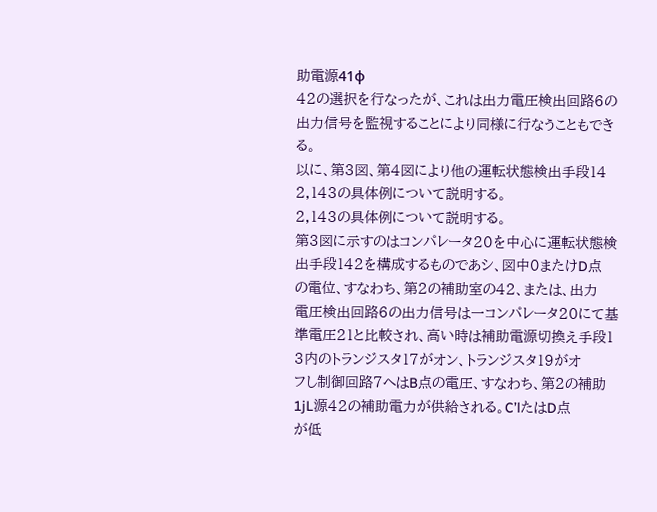助電源41φ
42の選択を行なったが、これは出力電圧検出回路6の
出力信号を監視することにより同様に行なうこともでき
る。
以に、第3図、第4図により他の運転状態検出手段14
2,143の具体例について説明する。
2,143の具体例について説明する。
第3図に示すのはコンパレータ20を中心に運転状態検
出手段142を構成するものであシ、図中0またけD点
の電位、すなわち、第2の補助室の42、または、出力
電圧検出回路6の出力信号は一コンパレータ20にて基
準電圧21と比較され、高い時は補助電源切換え手段1
3内のトランジスタ17がオン、トランジスタ19がオ
フし制御回路7へはB点の電圧、すなわち、第2の補助
1jL源42の補助電力が供給される。C’lたはD点
が低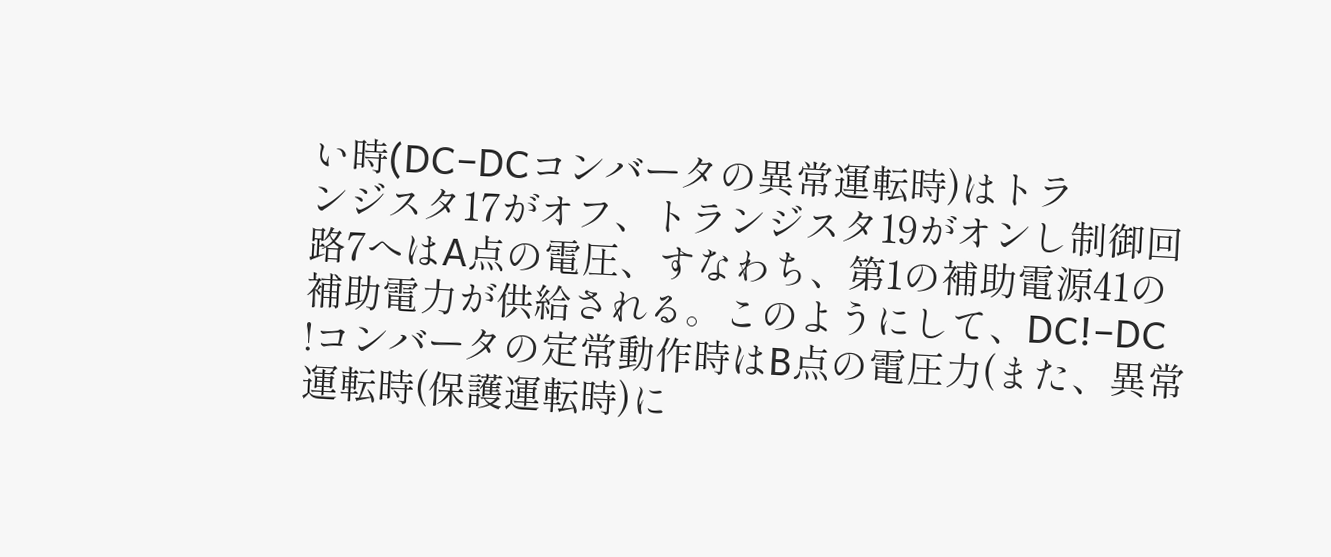い時(DC−DCコンバータの異常運転時)はトラ
ンジスタ17がオフ、トランジスタ19がオンし制御回
路7へはA点の電圧、すなわち、第1の補助電源41の
補助電力が供給される。このようにして、DC!−DC
!コンバータの定常動作時はB点の電圧力(また、異常
運転時(保護運転時)に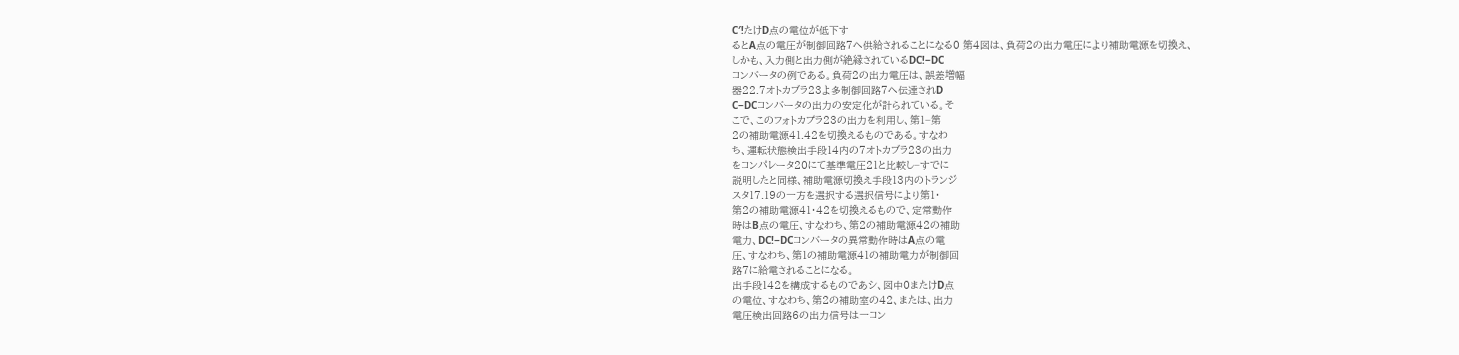C′!たけD点の電位が低下す
るとA点の電圧が制御回路7へ供給されることになる0 第4図は、負荷2の出力電圧により補助電源を切換え、
しかも、入力側と出力側が絶縁されているDC!−DC
コンバータの例である。負荷2の出力電圧は、誤差増幅
器22.7オトカブラ23よ多制御回路7へ伝達されD
C−DCコンバータの出力の安定化が計られている。そ
こで、このフォトカプラ23の出力を利用し、第1−第
2の補助電源41.42を切換えるものである。すなわ
ち、運転状態検出手段14内の7オトカブラ23の出力
をコンパレータ20にて基準電圧21と比較し−すでに
説明したと同様、補助電源切換え手段13内のトランジ
スタ17.19の一方を選択する選択信号により第1・
第2の補助電源41・42を切換えるもので、定常動作
時はB点の電圧、すなわち、第2の補助電源42の補助
電力、DC!−DCコンバータの異常動作時はA点の電
圧、すなわち、第1の補助電源41の補助電力が制御回
路7に給電されることになる。
出手段142を構成するものであシ、図中0またけD点
の電位、すなわち、第2の補助室の42、または、出力
電圧検出回路6の出力信号は一コン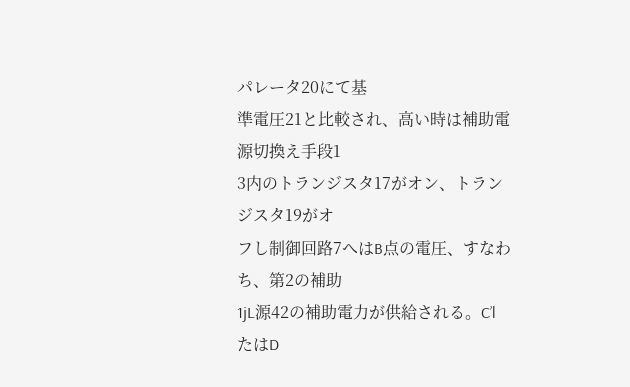パレータ20にて基
準電圧21と比較され、高い時は補助電源切換え手段1
3内のトランジスタ17がオン、トランジスタ19がオ
フし制御回路7へはB点の電圧、すなわち、第2の補助
1jL源42の補助電力が供給される。C’lたはD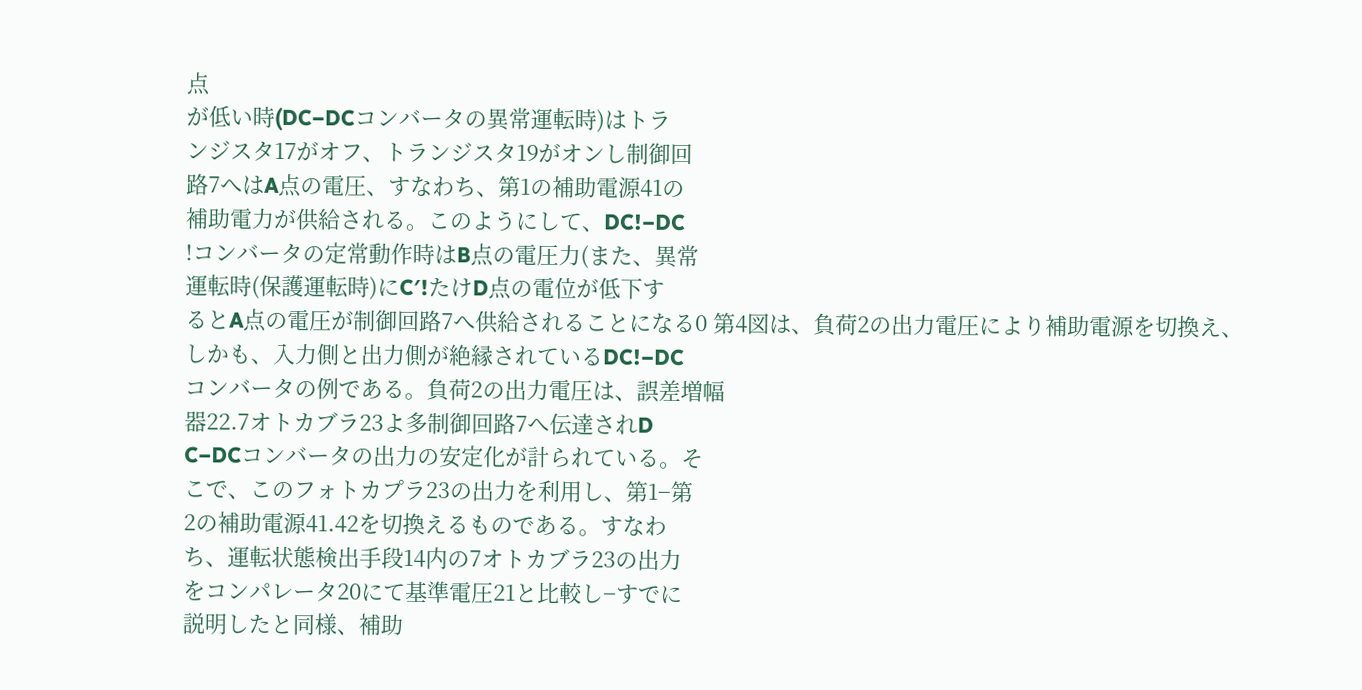点
が低い時(DC−DCコンバータの異常運転時)はトラ
ンジスタ17がオフ、トランジスタ19がオンし制御回
路7へはA点の電圧、すなわち、第1の補助電源41の
補助電力が供給される。このようにして、DC!−DC
!コンバータの定常動作時はB点の電圧力(また、異常
運転時(保護運転時)にC′!たけD点の電位が低下す
るとA点の電圧が制御回路7へ供給されることになる0 第4図は、負荷2の出力電圧により補助電源を切換え、
しかも、入力側と出力側が絶縁されているDC!−DC
コンバータの例である。負荷2の出力電圧は、誤差増幅
器22.7オトカブラ23よ多制御回路7へ伝達されD
C−DCコンバータの出力の安定化が計られている。そ
こで、このフォトカプラ23の出力を利用し、第1−第
2の補助電源41.42を切換えるものである。すなわ
ち、運転状態検出手段14内の7オトカブラ23の出力
をコンパレータ20にて基準電圧21と比較し−すでに
説明したと同様、補助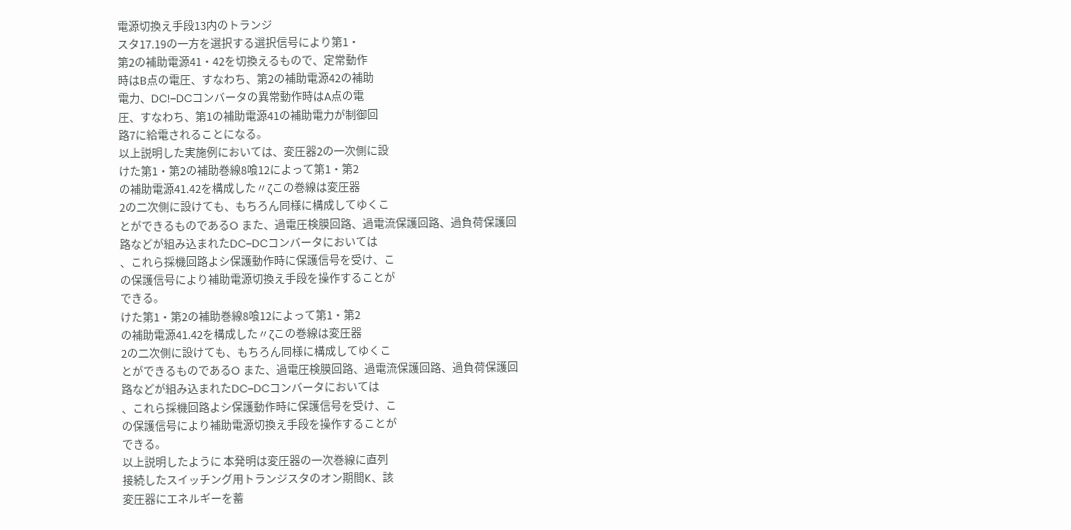電源切換え手段13内のトランジ
スタ17.19の一方を選択する選択信号により第1・
第2の補助電源41・42を切換えるもので、定常動作
時はB点の電圧、すなわち、第2の補助電源42の補助
電力、DC!−DCコンバータの異常動作時はA点の電
圧、すなわち、第1の補助電源41の補助電力が制御回
路7に給電されることになる。
以上説明した実施例においては、変圧器2の一次側に設
けた第1・第2の補助巻線8喰12によって第1・第2
の補助電源41.42を構成した〃ζこの巻線は変圧器
2の二次側に設けても、もちろん同様に構成してゆくこ
とができるものであるO また、過電圧検膜回路、過電流保護回路、過負荷保護回
路などが組み込まれたDC−DCコンバータにおいては
、これら採機回路よシ保護動作時に保護信号を受け、こ
の保護信号により補助電源切換え手段を操作することが
できる。
けた第1・第2の補助巻線8喰12によって第1・第2
の補助電源41.42を構成した〃ζこの巻線は変圧器
2の二次側に設けても、もちろん同様に構成してゆくこ
とができるものであるO また、過電圧検膜回路、過電流保護回路、過負荷保護回
路などが組み込まれたDC−DCコンバータにおいては
、これら採機回路よシ保護動作時に保護信号を受け、こ
の保護信号により補助電源切換え手段を操作することが
できる。
以上説明したように 本発明は変圧器の一次巻線に直列
接続したスイッチング用トランジスタのオン期間K、該
変圧器にエネルギーを蓄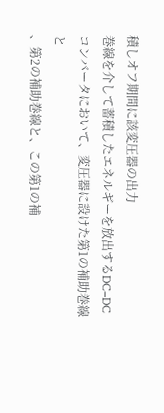積しオフ期間に該変圧器の出力
巻線を介して蓄積したエネルギーを放出するDC−DC
コンバータにおいて、変圧器に設けた第1の補助巻線と
、第2の補助巻線と、この第1の補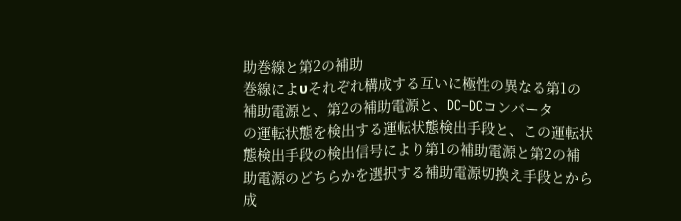助巻線と第2の補助
巻線によυそれぞれ構成する互いに極性の異なる第1の
補助電源と、第2の補助電源と、DC−DCコンバータ
の運転状態を検出する運転状態検出手段と、この運転状
態検出手段の検出信号により第1の補助電源と第2の補
助電源のどちらかを選択する補助電源切換え手段とから
成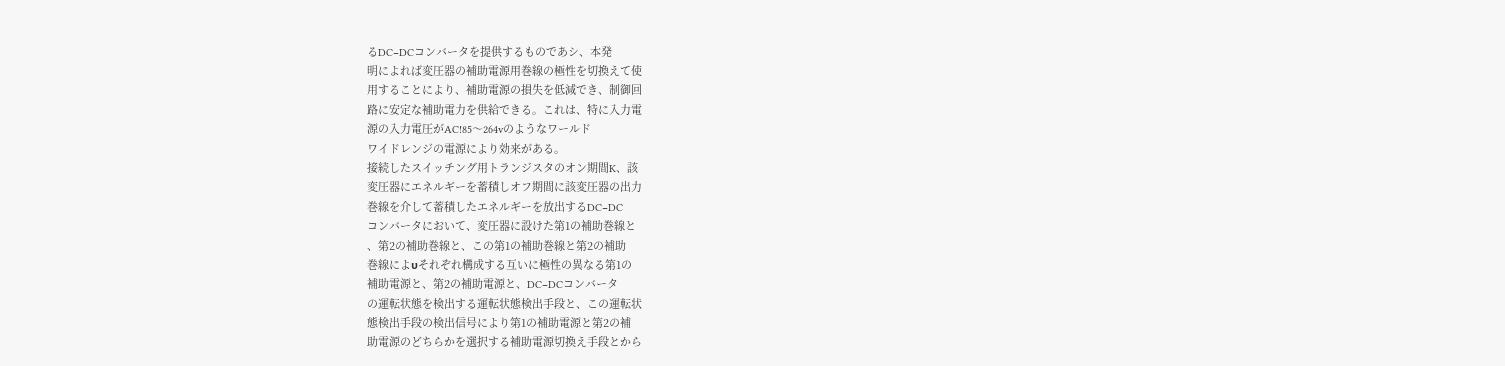るDC−DCコンバータを提供するものであシ、本発
明によれば変圧器の補助電源用巻線の極性を切換えて使
用することにより、補助電源の損失を低減でき、制御回
路に安定な補助電力を供給できる。これは、特に入力電
源の入力電圧がAC!85〜264vのようなワールド
ワイドレンジの電源により効来がある。
接続したスイッチング用トランジスタのオン期間K、該
変圧器にエネルギーを蓄積しオフ期間に該変圧器の出力
巻線を介して蓄積したエネルギーを放出するDC−DC
コンバータにおいて、変圧器に設けた第1の補助巻線と
、第2の補助巻線と、この第1の補助巻線と第2の補助
巻線によυそれぞれ構成する互いに極性の異なる第1の
補助電源と、第2の補助電源と、DC−DCコンバータ
の運転状態を検出する運転状態検出手段と、この運転状
態検出手段の検出信号により第1の補助電源と第2の補
助電源のどちらかを選択する補助電源切換え手段とから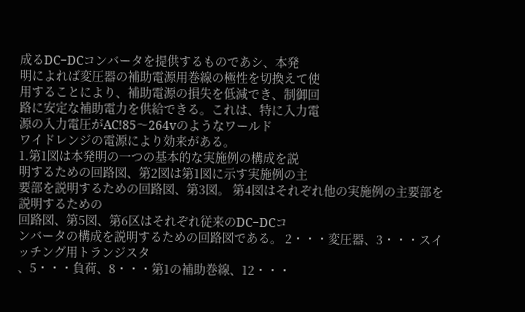成るDC−DCコンバータを提供するものであシ、本発
明によれば変圧器の補助電源用巻線の極性を切換えて使
用することにより、補助電源の損失を低減でき、制御回
路に安定な補助電力を供給できる。これは、特に入力電
源の入力電圧がAC!85〜264vのようなワールド
ワイドレンジの電源により効来がある。
1.第1図は本発明の一つの基本的な実施例の構成を説
明するための回路図、第2図は第1図に示す実施例の主
要部を説明するための回路図、第3図。 第4図はそれぞれ他の実施例の主要部を説明するための
回路図、第5図、第6区はそれぞれ従来のDC−DCコ
ンバータの構成を説明するための回路図である。 2・・・変圧器、3・・・スイッチング用トランジスタ
、5・・・負荷、8・・・第1の補助巻線、12・・・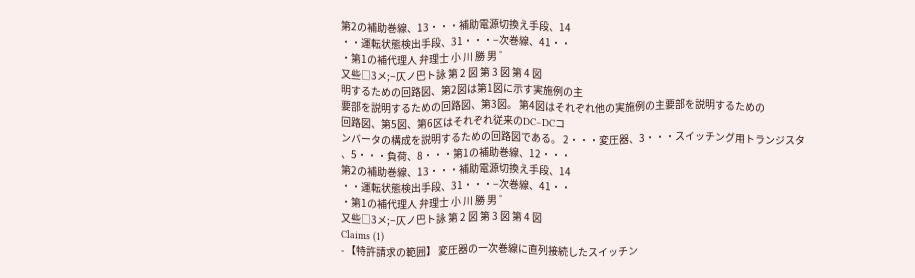第2の補助巻線、13・・・補助電源切換え手段、14
・・運転状態検出手段、31・・・−次巻線、41・・
・第1の補代理人 弁理士 小 川 勝 男 ゛
又些□3メ;−仄ノ巴ト詠 第 2 図 第 3 図 第 4 図
明するための回路図、第2図は第1図に示す実施例の主
要部を説明するための回路図、第3図。 第4図はそれぞれ他の実施例の主要部を説明するための
回路図、第5図、第6区はそれぞれ従来のDC−DCコ
ンバータの構成を説明するための回路図である。 2・・・変圧器、3・・・スイッチング用トランジスタ
、5・・・負荷、8・・・第1の補助巻線、12・・・
第2の補助巻線、13・・・補助電源切換え手段、14
・・運転状態検出手段、31・・・−次巻線、41・・
・第1の補代理人 弁理士 小 川 勝 男 ゛
又些□3メ;−仄ノ巴ト詠 第 2 図 第 3 図 第 4 図
Claims (1)
- 【特許請求の範囲】 変圧器の一次巻線に直列接続したスイッチン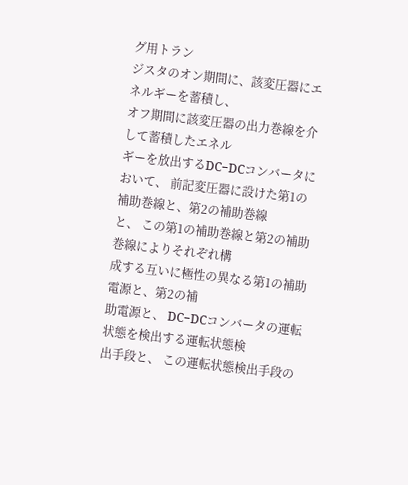グ用トラン
ジスタのオン期間に、該変圧器にエネルギーを蓄積し、
オフ期間に該変圧器の出力巻線を介して蓄積したエネル
ギーを放出するDC−DCコンバータにおいて、 前記変圧器に設けた第1の補助巻線と、第2の補助巻線
と、 この第1の補助巻線と第2の補助巻線によりそれぞれ構
成する互いに極性の異なる第1の補助電源と、第2の補
助電源と、 DC−DCコンバータの運転状態を検出する運転状態検
出手段と、 この運転状態検出手段の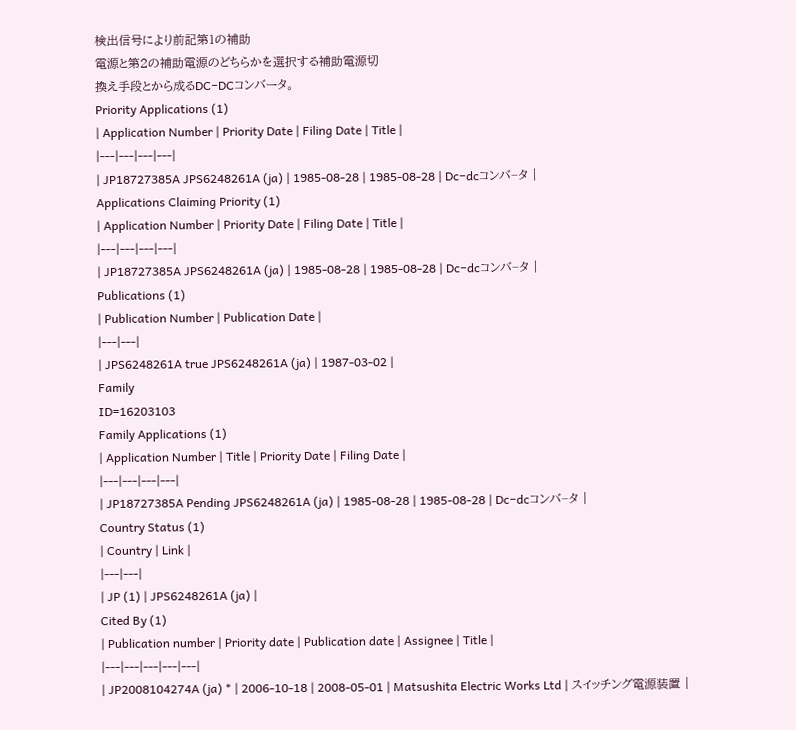検出信号により前記第1の補助
電源と第2の補助電源のどちらかを選択する補助電源切
換え手段とから成るDC−DCコンバータ。
Priority Applications (1)
| Application Number | Priority Date | Filing Date | Title |
|---|---|---|---|
| JP18727385A JPS6248261A (ja) | 1985-08-28 | 1985-08-28 | Dc−dcコンバ−タ |
Applications Claiming Priority (1)
| Application Number | Priority Date | Filing Date | Title |
|---|---|---|---|
| JP18727385A JPS6248261A (ja) | 1985-08-28 | 1985-08-28 | Dc−dcコンバ−タ |
Publications (1)
| Publication Number | Publication Date |
|---|---|
| JPS6248261A true JPS6248261A (ja) | 1987-03-02 |
Family
ID=16203103
Family Applications (1)
| Application Number | Title | Priority Date | Filing Date |
|---|---|---|---|
| JP18727385A Pending JPS6248261A (ja) | 1985-08-28 | 1985-08-28 | Dc−dcコンバ−タ |
Country Status (1)
| Country | Link |
|---|---|
| JP (1) | JPS6248261A (ja) |
Cited By (1)
| Publication number | Priority date | Publication date | Assignee | Title |
|---|---|---|---|---|
| JP2008104274A (ja) * | 2006-10-18 | 2008-05-01 | Matsushita Electric Works Ltd | スイッチング電源装置 |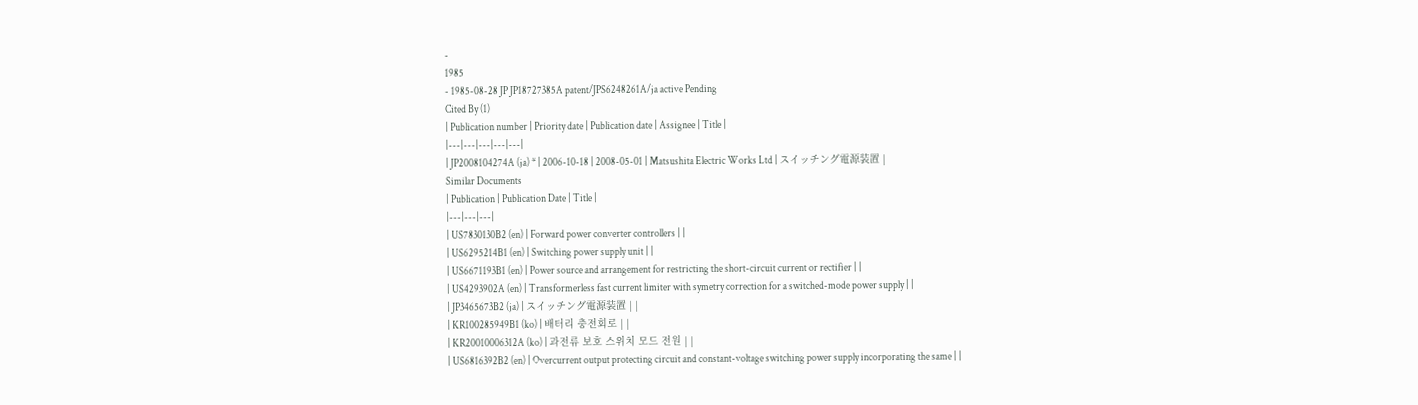-
1985
- 1985-08-28 JP JP18727385A patent/JPS6248261A/ja active Pending
Cited By (1)
| Publication number | Priority date | Publication date | Assignee | Title |
|---|---|---|---|---|
| JP2008104274A (ja) * | 2006-10-18 | 2008-05-01 | Matsushita Electric Works Ltd | スイッチング電源装置 |
Similar Documents
| Publication | Publication Date | Title |
|---|---|---|
| US7830130B2 (en) | Forward power converter controllers | |
| US6295214B1 (en) | Switching power supply unit | |
| US6671193B1 (en) | Power source and arrangement for restricting the short-circuit current or rectifier | |
| US4293902A (en) | Transformerless fast current limiter with symetry correction for a switched-mode power supply | |
| JP3465673B2 (ja) | スイッチング電源装置 | |
| KR100285949B1 (ko) | 배터리 충전회로 | |
| KR20010006312A (ko) | 과전류 보호 스위치 모드 전원 | |
| US6816392B2 (en) | Overcurrent output protecting circuit and constant-voltage switching power supply incorporating the same | |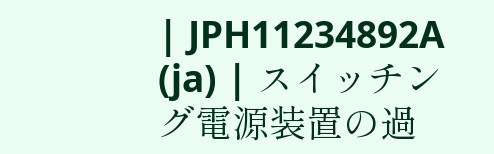| JPH11234892A (ja) | スイッチング電源装置の過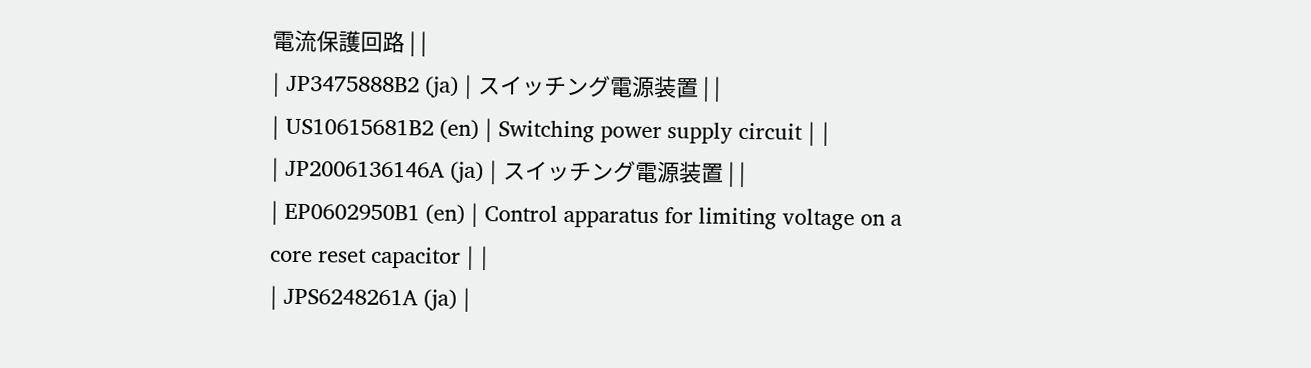電流保護回路 | |
| JP3475888B2 (ja) | スイッチング電源装置 | |
| US10615681B2 (en) | Switching power supply circuit | |
| JP2006136146A (ja) | スイッチング電源装置 | |
| EP0602950B1 (en) | Control apparatus for limiting voltage on a core reset capacitor | |
| JPS6248261A (ja) |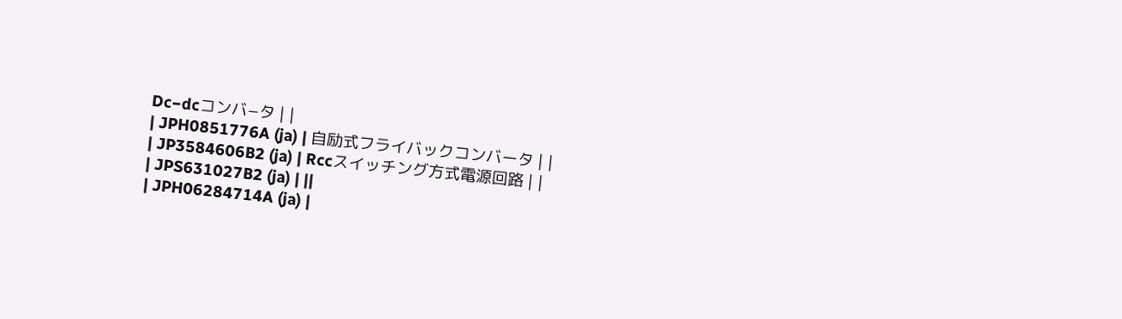Dc−dcコンバ−タ | |
| JPH0851776A (ja) | 自励式フライバックコンバータ | |
| JP3584606B2 (ja) | Rccスイッチング方式電源回路 | |
| JPS631027B2 (ja) | ||
| JPH06284714A (ja) |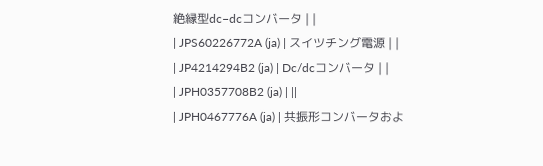絶縁型dc−dcコンバータ | |
| JPS60226772A (ja) | スイツチング電源 | |
| JP4214294B2 (ja) | Dc/dcコンバータ | |
| JPH0357708B2 (ja) | ||
| JPH0467776A (ja) | 共振形コンバータおよ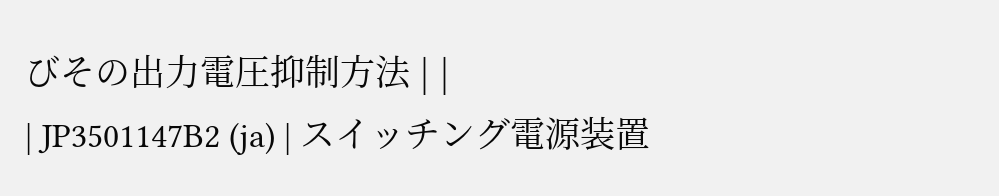びその出力電圧抑制方法 | |
| JP3501147B2 (ja) | スイッチング電源装置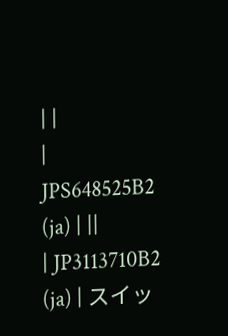| |
| JPS648525B2 (ja) | ||
| JP3113710B2 (ja) | スイッ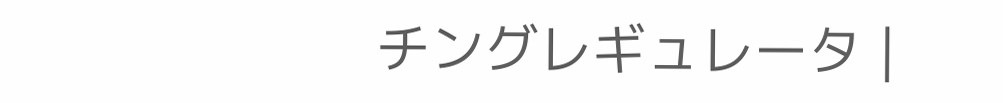チングレギュレータ |